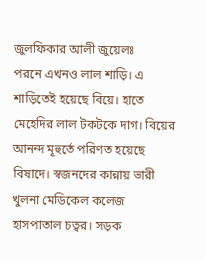জুলফিকার আলী জুয়েলঃ
পরনে এখনও লাল শাড়ি। এ শাড়িতেই হয়েছে বিয়ে। হাতে মেহেদির লাল টকটকে দাগ। বিয়ের আনন্দ মূহুর্তে পরিণত হয়েছে বিষাদে। স্বজনদের কান্নায় ভারী খুলনা মেডিকেল কলেজ হাসপাতাল চত্বর। সড়ক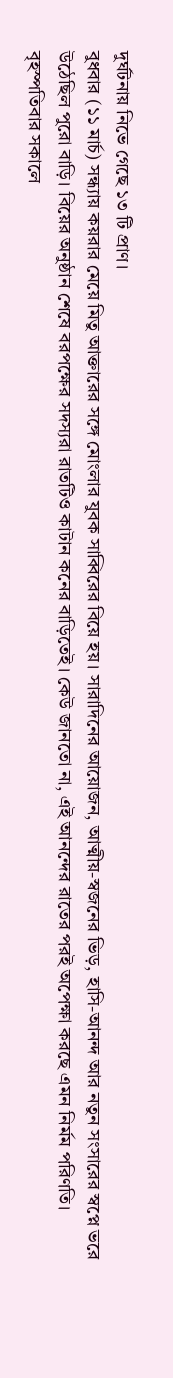দুর্ঘটনায় নিভে গেছে ১৩ টি প্রাণ।
বুধবার (১১ মার্চ) সন্ধ্যায় কয়রার মেয়ে মিতু আক্তারের সঙ্গে মোংলার যুবক সাব্বিরের বিয়ে হয়। সারাদিনের আয়োজন, আত্মীয়-স্বজনের ভিড়, হাসি-আনন্দ আর নতুন সংসারের স্বপ্নে ভরে উঠেছিল পুরো বাড়ি। বিয়ের অনুষ্ঠান শেষে বরপক্ষের সদস্যরা রাতটিও কাটান কনের বাড়িতেই। কেউ জানতো না, এই আনন্দের রাতের পরই অপেক্ষা করছে এমন নির্মম পরিণতি।
বৃহস্পতিবার সকালে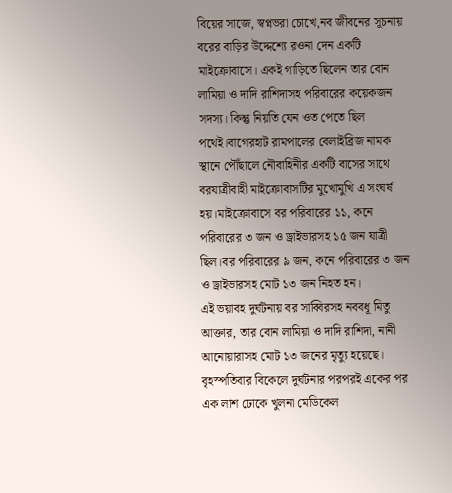বিয়ের সাজে, স্বপ্নভরা চোখে,নব জীবনের সূচনায় বরের বাড়ির উদ্দেশ্যে রওনা দেন একটি মাইক্রোবাসে। একই গাড়িতে ছিলেন তার বোন লামিয়া ও দাদি রাশিদাসহ পরিবারের কয়েকজন সদস্য। কিন্তু নিয়তি যেন ওত পেতে ছিল পথেই।বাগেরহাট রামপালের বেলাইব্রিজ নামক স্থানে পৌঁছালে নৌবাহিনীর একটি বাসের সাথে বরযাত্রীবাহী মাইক্রোবাসটির মুখোমুখি এ সংঘর্ষ হয়।মাইক্রোবাসে বর পরিবারের ১১, কনে পরিবারের ৩ জন ও ড্রাইভারসহ ১৫ জন যাত্রী ছিল।বর পরিবারের ৯ জন, কনে পরিবারের ৩ জন ও ড্রাইভারসহ মোট ১৩ জন নিহত হন।
এই ভয়াবহ দুর্ঘটনায় বর সাব্বিরসহ নববধূ মিতু আক্তার, তার বোন লামিয়া ও দাদি রাশিদা, নানী আনোয়ারাসহ মোট ১৩ জনের মৃত্যু হয়েছে।
বৃহস্পতিবার বিকেলে দুর্ঘটনার পরপরই একের পর এক লাশ ঢোকে খুলনা মেডিকেল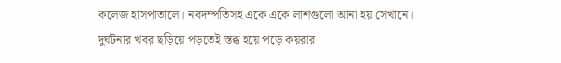কলেজ হাসপাতালে। নবদম্পতিসহ একে একে লাশগুলো আনা হয় সেখানে।
দুর্ঘটনার খবর ছড়িয়ে পড়তেই স্তব্ধ হয়ে পড়ে কয়রার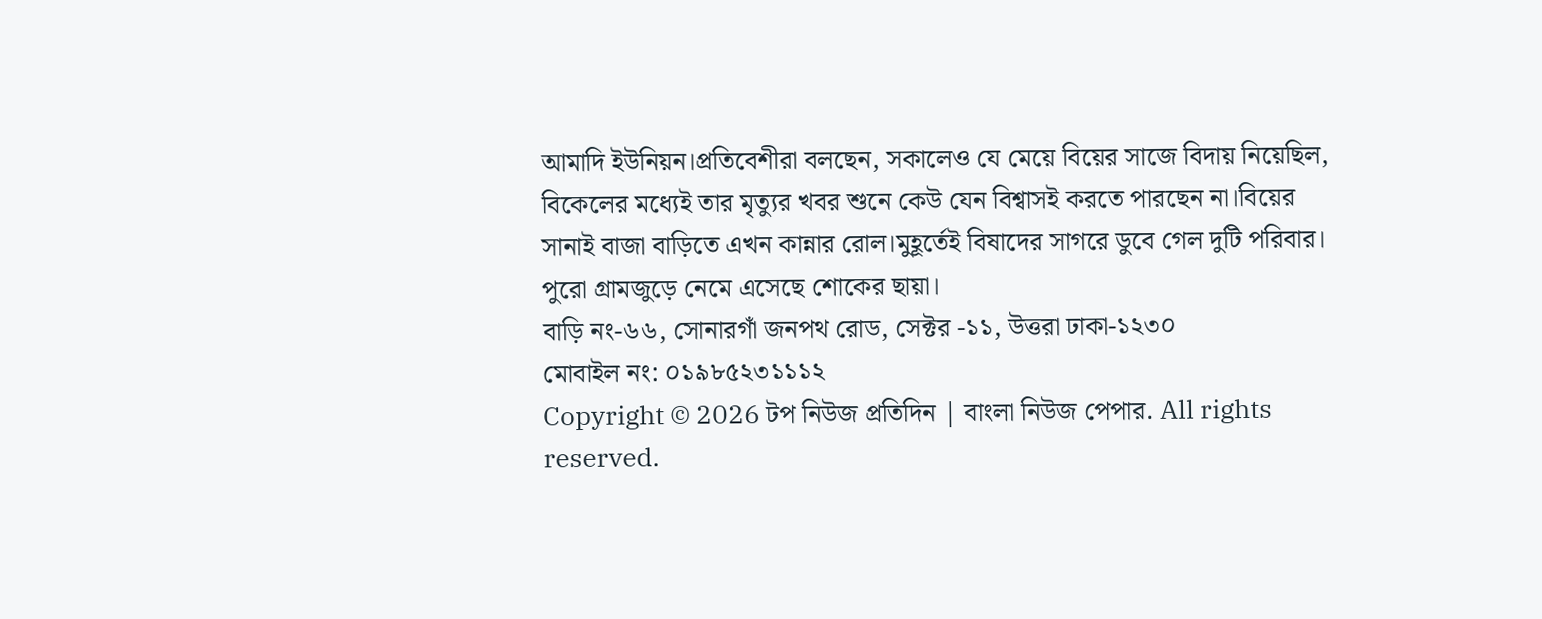আমাদি ইউনিয়ন।প্রতিবেশীরা বলছেন, সকালেও যে মেয়ে বিয়ের সাজে বিদায় নিয়েছিল, বিকেলের মধ্যেই তার মৃত্যুর খবর শুনে কেউ যেন বিশ্বাসই করতে পারছেন না।বিয়ের সানাই বাজা বাড়িতে এখন কান্নার রোল।মুহূর্তেই বিষাদের সাগরে ডুবে গেল দুটি পরিবার। পুরো গ্রামজুড়ে নেমে এসেছে শোকের ছায়া।
বাড়ি নং-৬৬, সোনারগাঁ জনপথ রোড, সেক্টর -১১, উত্তরা ঢাকা-১২৩০
মোবাইল নং: ০১৯৮৫২৩১১১২
Copyright © 2026 টপ নিউজ প্রতিদিন | বাংলা নিউজ পেপার. All rights reserved.